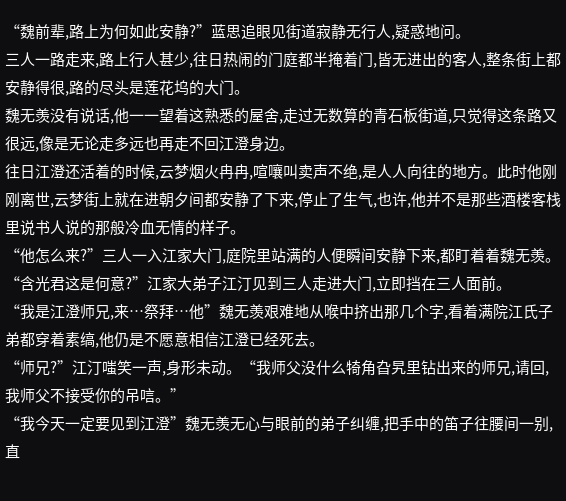“魏前辈,路上为何如此安静?”蓝思追眼见街道寂静无行人,疑惑地问。
三人一路走来,路上行人甚少,往日热闹的门庭都半掩着门,皆无进出的客人,整条街上都安静得很,路的尽头是莲花坞的大门。
魏无羡没有说话,他一一望着这熟悉的屋舍,走过无数算的青石板街道,只觉得这条路又很远,像是无论走多远也再走不回江澄身边。
往日江澄还活着的时候,云梦烟火冉冉,喧嚷叫卖声不绝,是人人向往的地方。此时他刚刚离世,云梦街上就在进朝夕间都安静了下来,停止了生气,也许,他并不是那些酒楼客栈里说书人说的那般冷血无情的样子。
“他怎么来?”三人一入江家大门,庭院里站满的人便瞬间安静下来,都盯着着魏无羡。
“含光君这是何意?”江家大弟子江汀见到三人走进大门,立即挡在三人面前。
“我是江澄师兄,来…祭拜…他”魏无羡艰难地从喉中挤出那几个字,看着满院江氏子弟都穿着素缟,他仍是不愿意相信江澄已经死去。
“师兄?”江汀嗤笑一声,身形未动。“我师父没什么犄角旮旯里钻出来的师兄,请回,我师父不接受你的吊唁。”
“我今天一定要见到江澄”魏无羡无心与眼前的弟子纠缠,把手中的笛子往腰间一别,直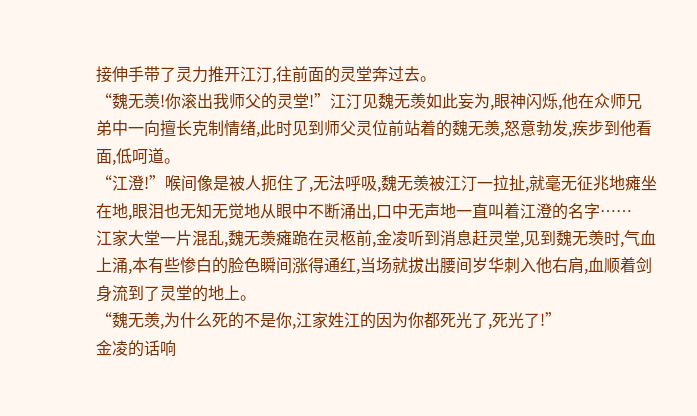接伸手带了灵力推开江汀,往前面的灵堂奔过去。
“魏无羡!你滚出我师父的灵堂!”江汀见魏无羡如此妄为,眼神闪烁,他在众师兄弟中一向擅长克制情绪,此时见到师父灵位前站着的魏无羡,怒意勃发,疾步到他看面,低呵道。
“江澄!”喉间像是被人扼住了,无法呼吸,魏无羡被江汀一拉扯,就毫无征兆地瘫坐在地,眼泪也无知无觉地从眼中不断涌出,口中无声地一直叫着江澄的名字……
江家大堂一片混乱,魏无羡瘫跪在灵柩前,金凌听到消息赶灵堂,见到魏无羡时,气血上涌,本有些惨白的脸色瞬间涨得通红,当场就拔出腰间岁华刺入他右肩,血顺着剑身流到了灵堂的地上。
“魏无羡,为什么死的不是你,江家姓江的因为你都死光了,死光了!”
金凌的话响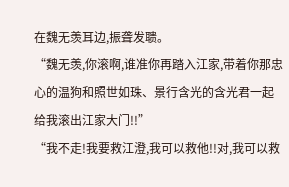在魏无羡耳边,振聋发聩。
“魏无羡,你滚啊,谁准你再踏入江家,带着你那忠心的温狗和照世如珠、景行含光的含光君一起给我滚出江家大门!!”
“我不走!我要救江澄,我可以救他!!对,我可以救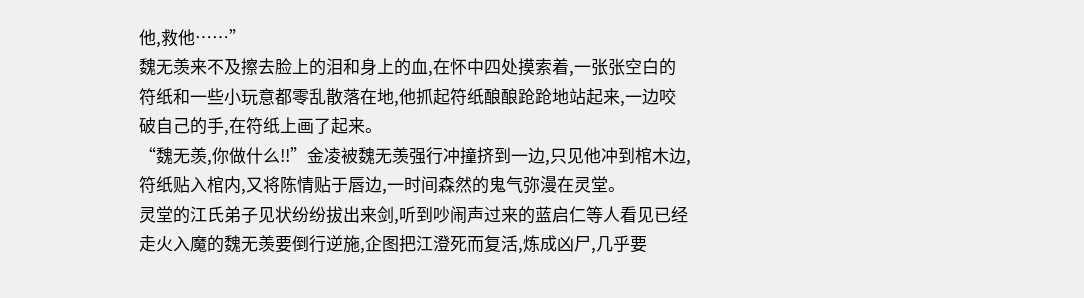他,救他……”
魏无羡来不及擦去脸上的泪和身上的血,在怀中四处摸索着,一张张空白的符纸和一些小玩意都零乱散落在地,他抓起符纸酿酿跄跄地站起来,一边咬破自己的手,在符纸上画了起来。
“魏无羡,你做什么!!”金凌被魏无羡强行冲撞挤到一边,只见他冲到棺木边,符纸贴入棺内,又将陈情贴于唇边,一时间森然的鬼气弥漫在灵堂。
灵堂的江氏弟子见状纷纷拔出来剑,听到吵闹声过来的蓝启仁等人看见已经走火入魔的魏无羡要倒行逆施,企图把江澄死而复活,炼成凶尸,几乎要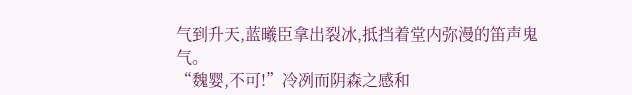气到升天,蓝曦臣拿出裂冰,抵挡着堂内弥漫的笛声鬼气。
“魏婴,不可!”冷冽而阴森之感和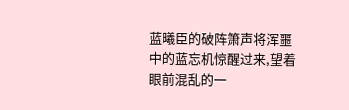蓝曦臣的破阵箫声将浑噩中的蓝忘机惊醒过来,望着眼前混乱的一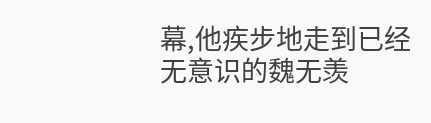幕,他疾步地走到已经无意识的魏无羡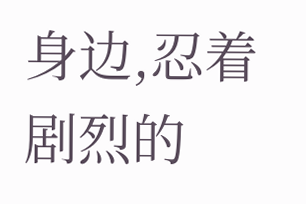身边,忍着剧烈的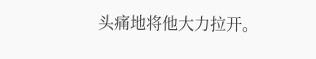头痛地将他大力拉开。